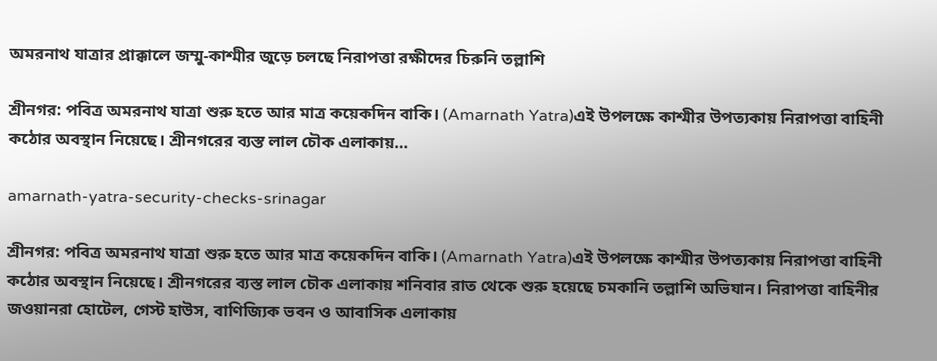অমরনাথ যাত্রার প্রাক্কালে জম্মু-কাশ্মীর জুড়ে চলছে নিরাপত্তা রক্ষীদের চিরুনি তল্লাশি

শ্রীনগর: পবিত্র অমরনাথ যাত্রা শুরু হতে আর মাত্র কয়েকদিন বাকি। (Amarnath Yatra)এই উপলক্ষে কাশ্মীর উপত্যকায় নিরাপত্তা বাহিনী কঠোর অবস্থান নিয়েছে। শ্রীনগরের ব্যস্ত লাল চৌক এলাকায়…

amarnath-yatra-security-checks-srinagar

শ্রীনগর: পবিত্র অমরনাথ যাত্রা শুরু হতে আর মাত্র কয়েকদিন বাকি। (Amarnath Yatra)এই উপলক্ষে কাশ্মীর উপত্যকায় নিরাপত্তা বাহিনী কঠোর অবস্থান নিয়েছে। শ্রীনগরের ব্যস্ত লাল চৌক এলাকায় শনিবার রাত থেকে শুরু হয়েছে চমকানি তল্লাশি অভিযান। নিরাপত্তা বাহিনীর জওয়ানরা হোটেল, গেস্ট হাউস, বাণিজ্যিক ভবন ও আবাসিক এলাকায়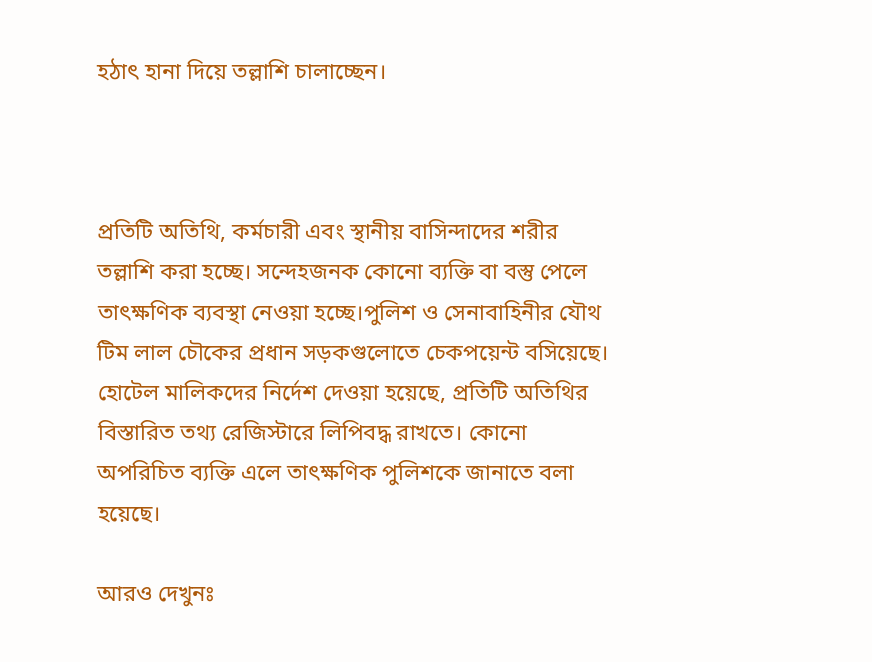হঠাৎ হানা দিয়ে তল্লাশি চালাচ্ছেন।



প্রতিটি অতিথি, কর্মচারী এবং স্থানীয় বাসিন্দাদের শরীর তল্লাশি করা হচ্ছে। সন্দেহজনক কোনো ব্যক্তি বা বস্তু পেলে তাৎক্ষণিক ব্যবস্থা নেওয়া হচ্ছে।পুলিশ ও সেনাবাহিনীর যৌথ টিম লাল চৌকের প্রধান সড়কগুলোতে চেকপয়েন্ট বসিয়েছে। হোটেল মালিকদের নির্দেশ দেওয়া হয়েছে, প্রতিটি অতিথির বিস্তারিত তথ্য রেজিস্টারে লিপিবদ্ধ রাখতে। কোনো অপরিচিত ব্যক্তি এলে তাৎক্ষণিক পুলিশকে জানাতে বলা হয়েছে।

আরও দেখুনঃ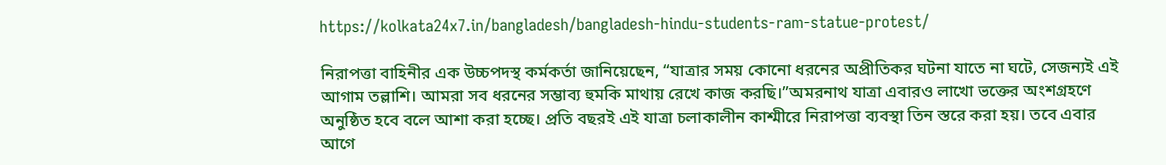https://kolkata24x7.in/bangladesh/bangladesh-hindu-students-ram-statue-protest/

নিরাপত্তা বাহিনীর এক উচ্চপদস্থ কর্মকর্তা জানিয়েছেন, “যাত্রার সময় কোনো ধরনের অপ্রীতিকর ঘটনা যাতে না ঘটে, সেজন্যই এই আগাম তল্লাশি। আমরা সব ধরনের সম্ভাব্য হুমকি মাথায় রেখে কাজ করছি।”অমরনাথ যাত্রা এবারও লাখো ভক্তের অংশগ্রহণে অনুষ্ঠিত হবে বলে আশা করা হচ্ছে। প্রতি বছরই এই যাত্রা চলাকালীন কাশ্মীরে নিরাপত্তা ব্যবস্থা তিন স্তরে করা হয়। তবে এবার আগে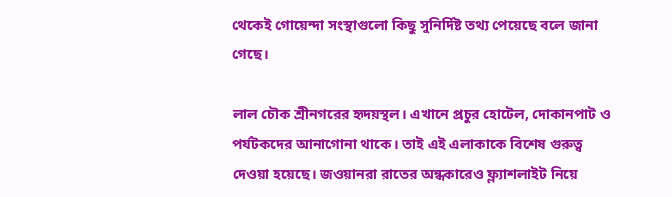থেকেই গোয়েন্দা সংস্থাগুলো কিছু সুনির্দিষ্ট তথ্য পেয়েছে বলে জানা গেছে।

লাল চৌক শ্রীনগরের হৃদয়স্থল। এখানে প্রচুর হোটেল, দোকানপাট ও পর্যটকদের আনাগোনা থাকে। তাই এই এলাকাকে বিশেষ গুরুত্ব দেওয়া হয়েছে। জওয়ানরা রাতের অন্ধকারেও ফ্ল্যাশলাইট নিয়ে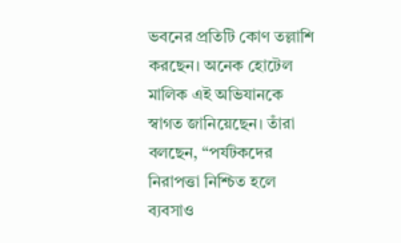ভবনের প্রতিটি কোণ তল্লাশি করছেন। অনেক হোটেল মালিক এই অভিযানকে স্বাগত জানিয়েছেন। তাঁরা বলছেন, “পর্যটকদের নিরাপত্তা নিশ্চিত হলে ব্যবসাও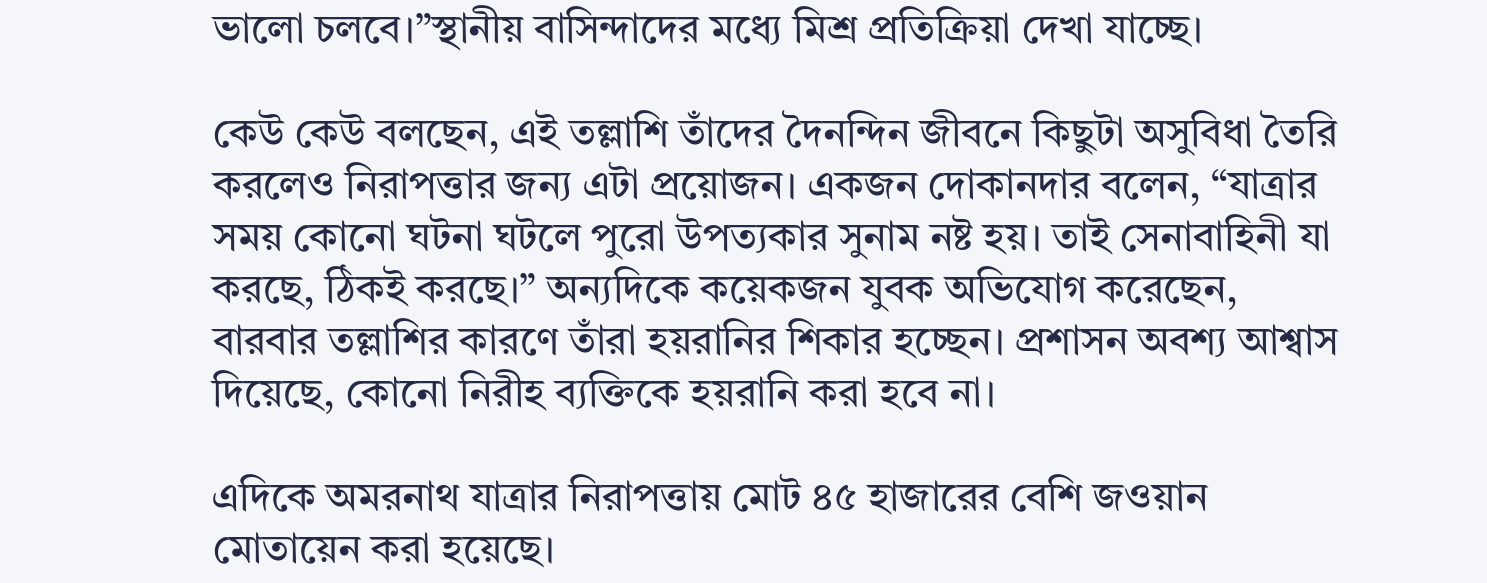ভালো চলবে।”স্থানীয় বাসিন্দাদের মধ্যে মিশ্র প্রতিক্রিয়া দেখা যাচ্ছে।

কেউ কেউ বলছেন, এই তল্লাশি তাঁদের দৈনন্দিন জীবনে কিছুটা অসুবিধা তৈরি করলেও নিরাপত্তার জন্য এটা প্রয়োজন। একজন দোকানদার বলেন, “যাত্রার সময় কোনো ঘটনা ঘটলে পুরো উপত্যকার সুনাম নষ্ট হয়। তাই সেনাবাহিনী যা করছে, ঠিকই করছে।” অন্যদিকে কয়েকজন যুবক অভিযোগ করেছেন, বারবার তল্লাশির কারণে তাঁরা হয়রানির শিকার হচ্ছেন। প্রশাসন অবশ্য আশ্বাস দিয়েছে, কোনো নিরীহ ব্যক্তিকে হয়রানি করা হবে না।

এদিকে অমরনাথ যাত্রার নিরাপত্তায় মোট ৪৫ হাজারের বেশি জওয়ান মোতায়েন করা হয়েছে।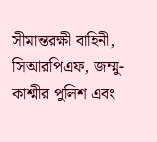সীমান্তরক্ষী বাহিনী, সিআরপিএফ, জম্মু-কাশ্মীর পুলিশ এবং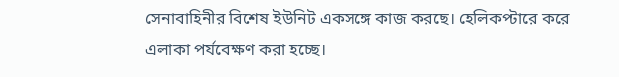সেনাবাহিনীর বিশেষ ইউনিট একসঙ্গে কাজ করছে। হেলিকপ্টারে করে এলাকা পর্যবেক্ষণ করা হচ্ছে।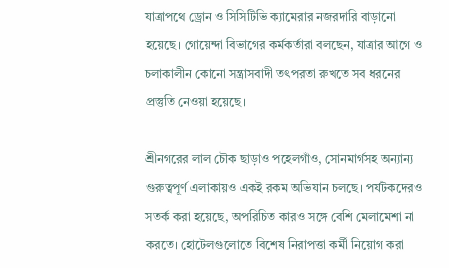যাত্রাপথে ড্রোন ও সিসিটিভি ক্যামেরার নজরদারি বাড়ানো হয়েছে। গোয়েন্দা বিভাগের কর্মকর্তারা বলছেন, যাত্রার আগে ও চলাকালীন কোনো সন্ত্রাসবাদী তৎপরতা রুখতে সব ধরনের প্রস্তুতি নেওয়া হয়েছে।

শ্রীনগরের লাল চৌক ছাড়াও পহেলগাঁও, সোনমার্গসহ অন্যান্য গুরুত্বপূর্ণ এলাকায়ও একই রকম অভিযান চলছে। পর্যটকদেরও সতর্ক করা হয়েছে, অপরিচিত কারও সঙ্গে বেশি মেলামেশা না করতে। হোটেলগুলোতে বিশেষ নিরাপত্তা কর্মী নিয়োগ করা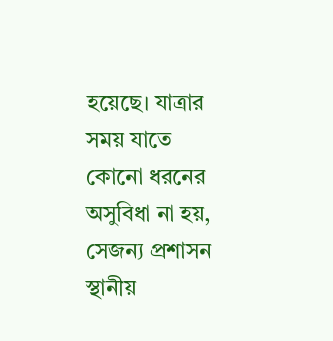হয়েছে। যাত্রার সময় যাতে কোনো ধরনের অসুবিধা না হয়, সেজন্য প্রশাসন স্থানীয়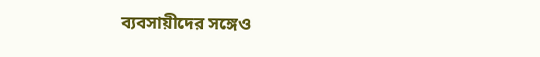ব্যবসায়ীদের সঙ্গেও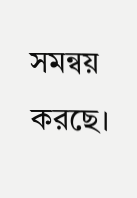সমন্বয় করছে।